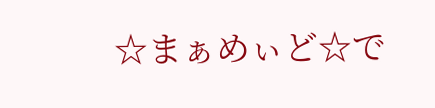☆まぁめぃど☆で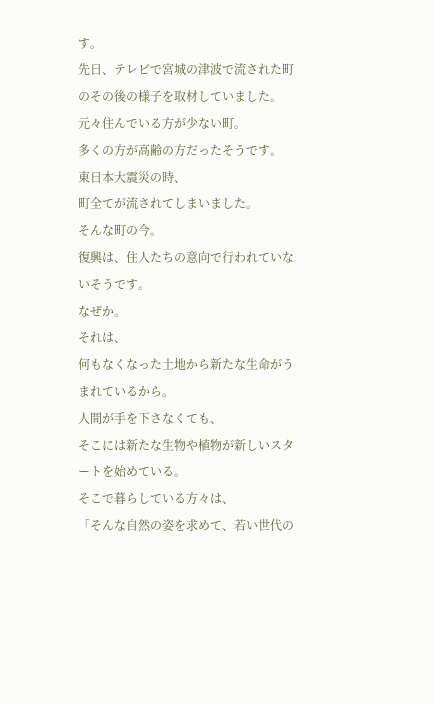す。
先日、テレビで宮城の津波で流された町のその後の様子を取材していました。
元々住んでいる方が少ない町。
多くの方が高齢の方だったそうです。
東日本大震災の時、
町全てが流されてしまいました。
そんな町の今。
復興は、住人たちの意向で行われていないそうです。
なぜか。
それは、
何もなくなった土地から新たな生命がうまれているから。
人間が手を下さなくても、
そこには新たな生物や植物が新しいスタートを始めている。
そこで暮らしている方々は、
「そんな自然の姿を求めて、若い世代の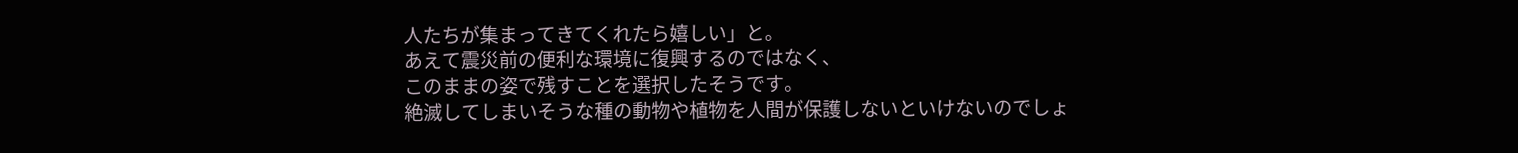人たちが集まってきてくれたら嬉しい」と。
あえて震災前の便利な環境に復興するのではなく、
このままの姿で残すことを選択したそうです。
絶滅してしまいそうな種の動物や植物を人間が保護しないといけないのでしょ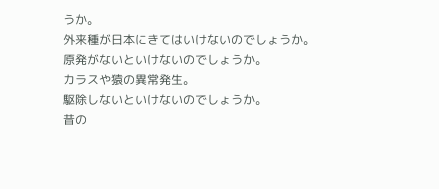うか。
外来種が日本にきてはいけないのでしょうか。
原発がないといけないのでしょうか。
カラスや猿の異常発生。
駆除しないといけないのでしょうか。
昔の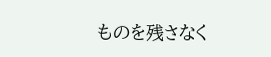ものを残さなく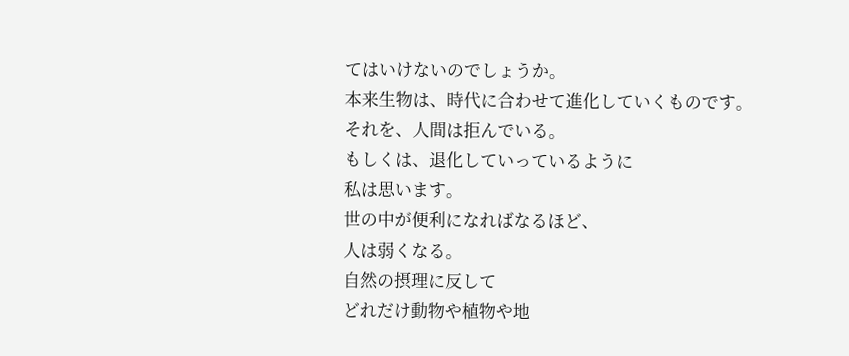てはいけないのでしょうか。
本来生物は、時代に合わせて進化していくものです。
それを、人間は拒んでいる。
もしくは、退化していっているように
私は思います。
世の中が便利になればなるほど、
人は弱くなる。
自然の摂理に反して
どれだけ動物や植物や地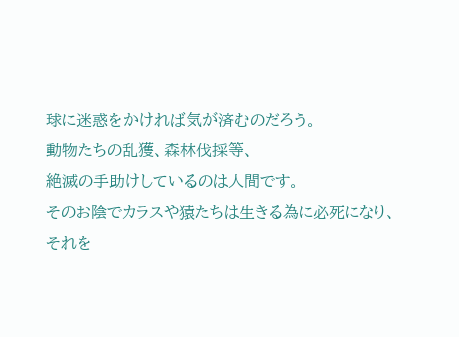球に迷惑をかければ気が済むのだろう。
動物たちの乱獲、森林伐採等、
絶滅の手助けしているのは人間です。
そのお陰でカラスや猿たちは生きる為に必死になり、
それを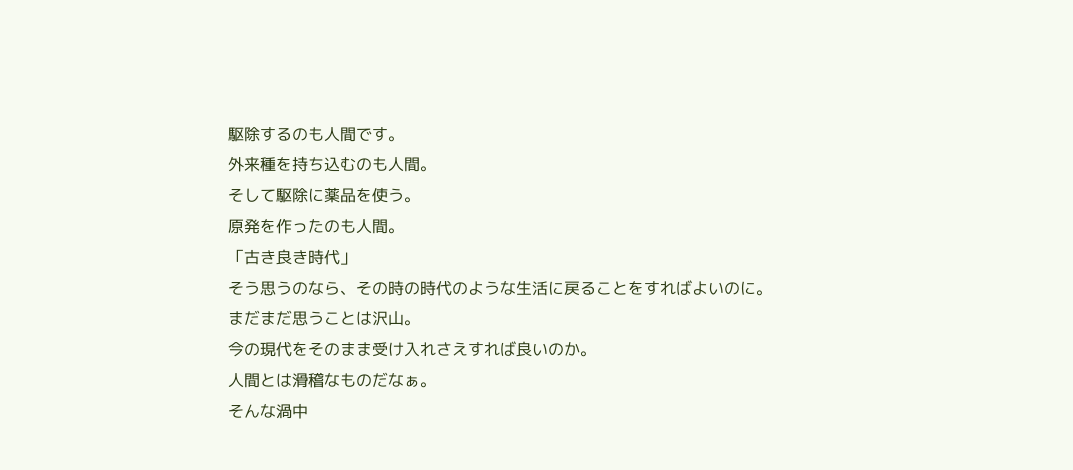駆除するのも人間です。
外来種を持ち込むのも人間。
そして駆除に薬品を使う。
原発を作ったのも人間。
「古き良き時代」
そう思うのなら、その時の時代のような生活に戻ることをすればよいのに。
まだまだ思うことは沢山。
今の現代をそのまま受け入れさえすれば良いのか。
人間とは滑稽なものだなぁ。
そんな渦中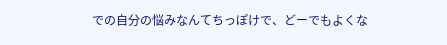での自分の悩みなんてちっぽけで、どーでもよくな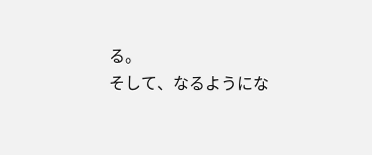る。
そして、なるようにな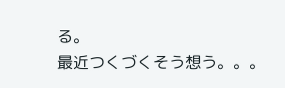る。
最近つくづくそう想う。。。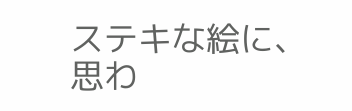ステキな絵に、思わ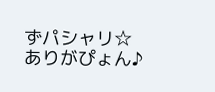ずパシャリ☆
ありがぴょん♪